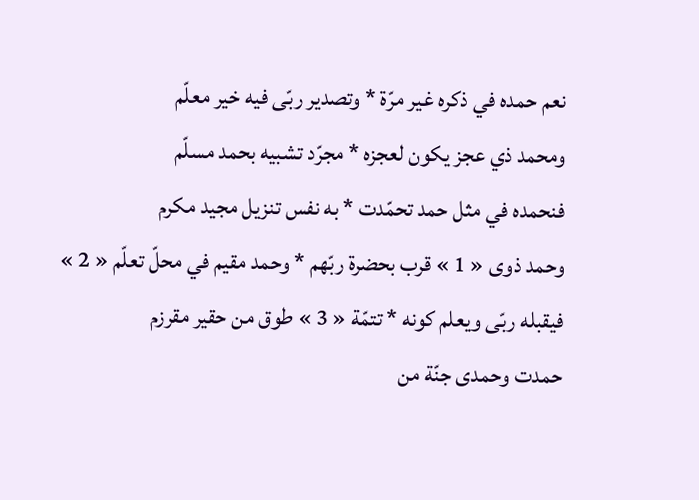نعم حمده في ذكره غير مرّة * وتصدير ربّى فيه خير معلّم
ومحمد ذي عجز يكون لعجزه * مجرّد تشبيه بحمد مسلّم
فنحمده في مثل حمد تحمّدت * به نفس تنزيل مجيد مكرم
وحمد ذوى « 1 » قرب بحضرة ربّهم * وحمد مقيم في محلّ تعلّم « 2 »
فيقبله ربّى ويعلم كونه * تتمّة « 3 » طوق من حقير مقرزم
حمدت وحمدى جنّة من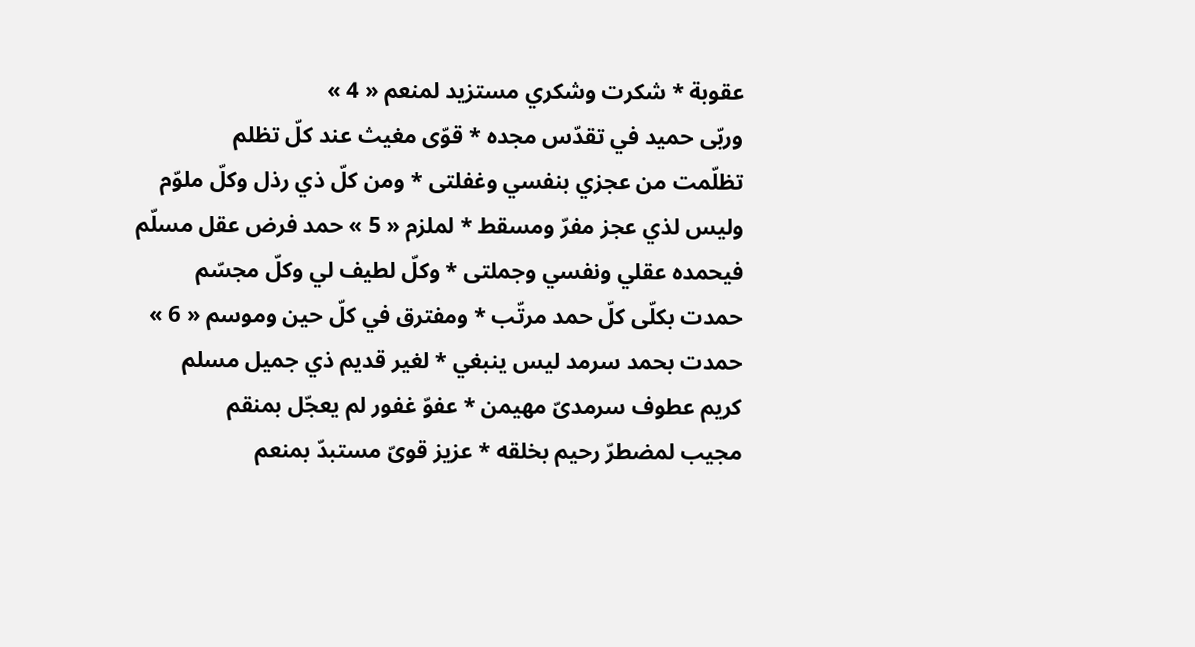عقوبة * شكرت وشكري مستزيد لمنعم « 4 »
وربّى حميد في تقدّس مجده * قوّى مغيث عند كلّ تظلم
تظلّمت من عجزي بنفسي وغفلتى * ومن كلّ ذي رذل وكلّ ملوّم
وليس لذي عجز مفرّ ومسقط * لملزم « 5 » حمد فرض عقل مسلّم
فيحمده عقلي ونفسي وجملتى * وكلّ لطيف لي وكلّ مجسّم
حمدت بكلّى كلّ حمد مرتّب * ومفترق في كلّ حين وموسم « 6 »
حمدت بحمد سرمد ليس ينبغي * لغير قديم ذي جميل مسلم
كريم عطوف سرمدىّ مهيمن * عفوّ غفور لم يعجّل بمنقم
مجيب لمضطرّ رحيم بخلقه * عزيز قوىّ مستبدّ بمنعم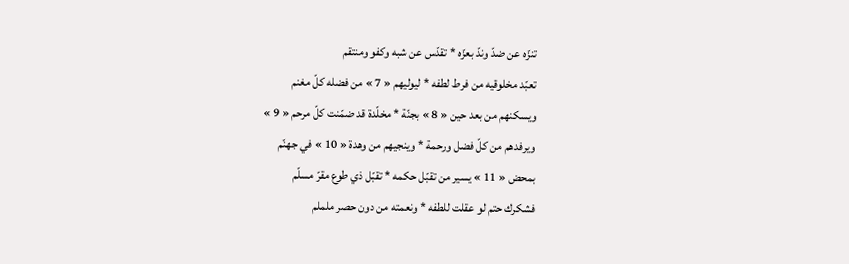تنزّه عن ضدّ وندّ بعزّه * تقدّس عن شبه وكفو ومنتقم
تعبّد مخلوقيه من فرط لطفه * ليوليهم « 7 » من فضله كلّ مغنم
ويسكنهم من بعد حين « 8 » بجنّة * مخلّدة قد ضمّنت كلّ مرحم « 9 »
ويرفدهم من كلّ فضل ورحمة * وينجيهم من وهدة « 10 » في جهنّم
بمحض « 11 » يسير من تقبّل حكمه * تقبّل ذي طوع مقرّ مسلّم
فشكرك حتم لو عقلت للطفه * ونعمته من دون حصر ململم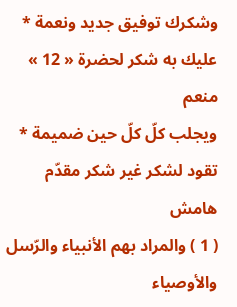وشكرك توفيق جديد ونعمة * عليك به شكر لحضرة « 12 » منعم
ويجلب كلّ كلّ حين ضميمة * تقود لشكر غير شكر مقدّم
هامش
( 1 ) والمراد بهم الأنبياء والرّسل والأوصياء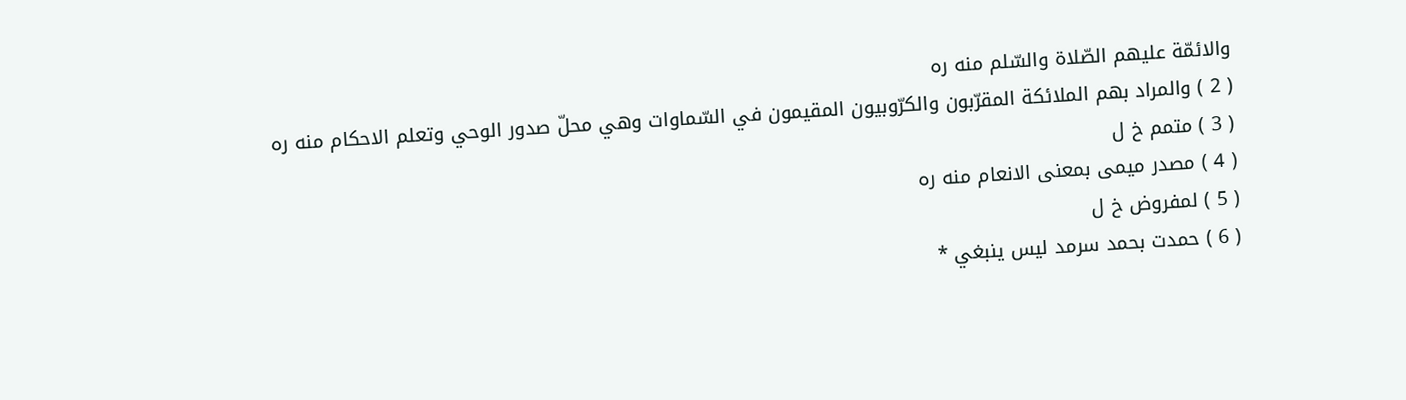والائمّة عليهم الصّلاة والسّلم منه ره
( 2 ) والمراد بهم الملائكة المقرّبون والكرّوبيون المقيمون في السّماوات وهي محلّ صدور الوحي وتعلم الاحكام منه ره
( 3 ) متمم خ ل
( 4 ) مصدر ميمى بمعنى الانعام منه ره
( 5 ) لمفروض خ ل
( 6 ) حمدت بحمد سرمد ليس ينبغي *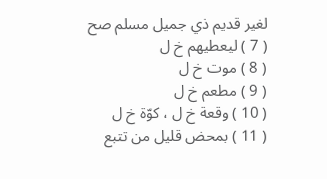لغير قديم ذي جميل مسلم صح
( 7 ) ليعطيهم خ ل
( 8 ) موت خ ل
( 9 ) مطعم خ ل
( 10 ) وقعة خ ل ، كوّة خ ل
( 11 ) بمحض قليل من تتبع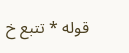قوله * تتبع خ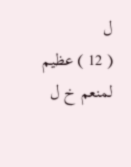ل
( 12 ) عظيم لمنعم خ ل